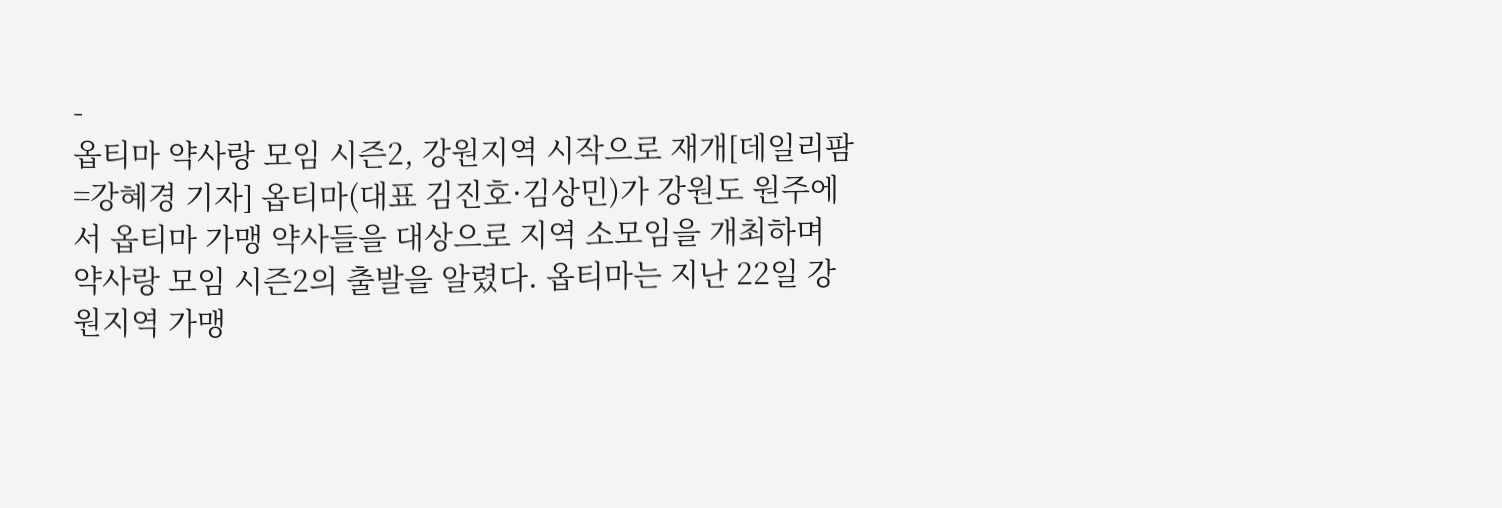-
옵티마 약사랑 모임 시즌2, 강원지역 시작으로 재개[데일리팜=강혜경 기자] 옵티마(대표 김진호·김상민)가 강원도 원주에서 옵티마 가맹 약사들을 대상으로 지역 소모임을 개최하며 약사랑 모임 시즌2의 출발을 알렸다. 옵티마는 지난 22일 강원지역 가맹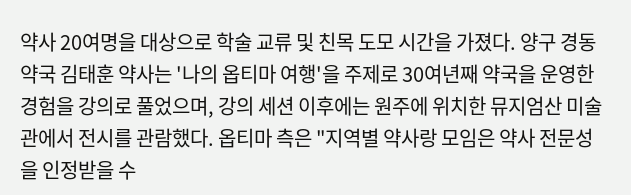약사 20여명을 대상으로 학술 교류 및 친목 도모 시간을 가졌다. 양구 경동약국 김태훈 약사는 '나의 옵티마 여행'을 주제로 30여년째 약국을 운영한 경험을 강의로 풀었으며, 강의 세션 이후에는 원주에 위치한 뮤지엄산 미술관에서 전시를 관람했다. 옵티마 측은 "지역별 약사랑 모임은 약사 전문성을 인정받을 수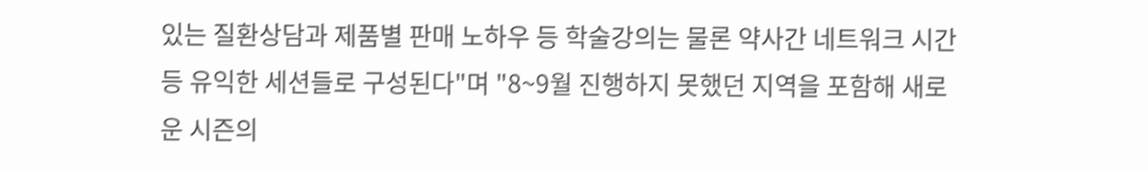있는 질환상담과 제품별 판매 노하우 등 학술강의는 물론 약사간 네트워크 시간 등 유익한 세션들로 구성된다"며 "8~9월 진행하지 못했던 지역을 포함해 새로운 시즌의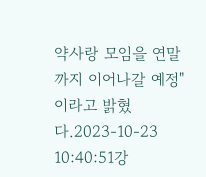약사랑 모임을 연말까지 이어나갈 예정"이라고 밝혔다.2023-10-23 10:40:51강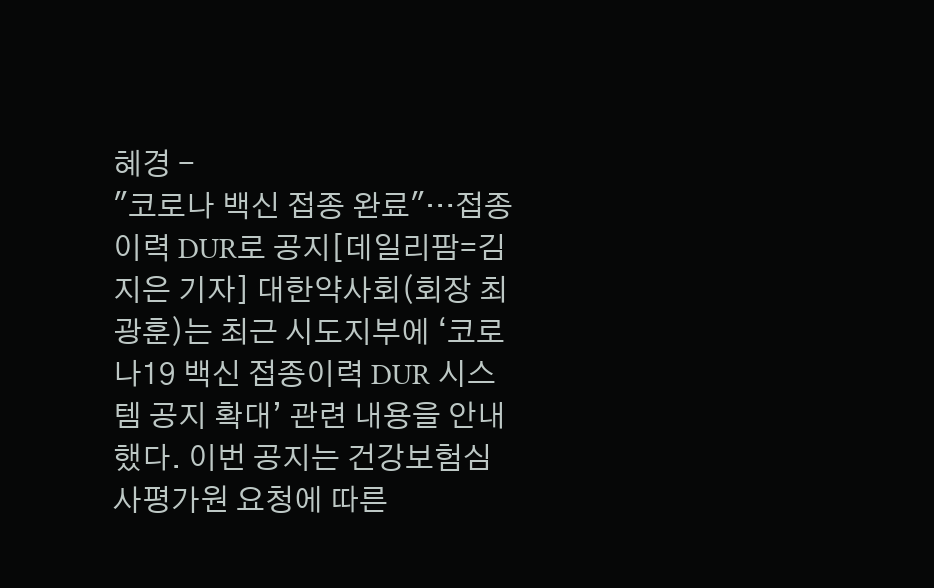혜경 -
"코로나 백신 접종 완료"…접종 이력 DUR로 공지[데일리팜=김지은 기자] 대한약사회(회장 최광훈)는 최근 시도지부에 ‘코로나19 백신 접종이력 DUR 시스템 공지 확대’ 관련 내용을 안내했다. 이번 공지는 건강보험심사평가원 요청에 따른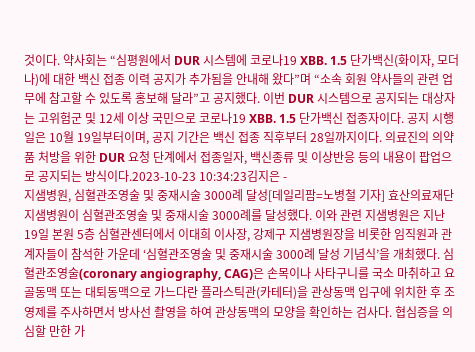것이다. 약사회는 “심평원에서 DUR 시스템에 코로나19 XBB. 1.5 단가백신(화이자, 모더나)에 대한 백신 접종 이력 공지가 추가됨을 안내해 왔다”며 “소속 회원 약사들의 관련 업무에 참고할 수 있도록 홍보해 달라”고 공지했다. 이번 DUR 시스템으로 공지되는 대상자는 고위험군 및 12세 이상 국민으로 코로나19 XBB. 1.5 단가백신 접종자이다. 공지 시행일은 10월 19일부터이며, 공지 기간은 백신 접종 직후부터 28일까지이다. 의료진의 의약품 처방을 위한 DUR 요청 단계에서 접종일자, 백신종류 및 이상반응 등의 내용이 팝업으로 공지되는 방식이다.2023-10-23 10:34:23김지은 -
지샘병원, 심혈관조영술 및 중재시술 3000례 달성[데일리팜=노병철 기자] 효산의료재단 지샘병원이 심혈관조영술 및 중재시술 3000례를 달성했다. 이와 관련 지샘병원은 지난 19일 본원 5층 심혈관센터에서 이대희 이사장, 강제구 지샘병원장을 비롯한 임직원과 관계자들이 참석한 가운데 ‘심혈관조영술 및 중재시술 3000례 달성 기념식’을 개최했다. 심혈관조영술(coronary angiography, CAG)은 손목이나 사타구니를 국소 마취하고 요골동맥 또는 대퇴동맥으로 가느다란 플라스틱관(카테터)을 관상동맥 입구에 위치한 후 조영제를 주사하면서 방사선 촬영을 하여 관상동맥의 모양을 확인하는 검사다. 협심증을 의심할 만한 가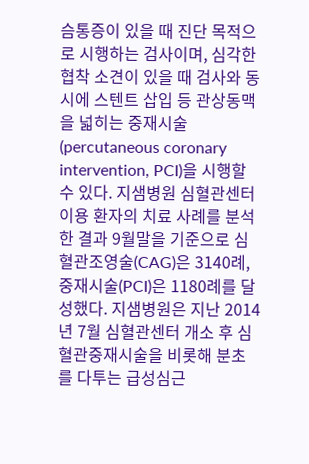슴통증이 있을 때 진단 목적으로 시행하는 검사이며, 심각한 협착 소견이 있을 때 검사와 동시에 스텐트 삽입 등 관상동맥을 넓히는 중재시술(percutaneous coronary intervention, PCI)을 시행할 수 있다. 지샘병원 심혈관센터 이용 환자의 치료 사례를 분석한 결과 9월말을 기준으로 심혈관조영술(CAG)은 3140례, 중재시술(PCI)은 1180례를 달성했다. 지샘병원은 지난 2014년 7월 심혈관센터 개소 후 심혈관중재시술을 비롯해 분초를 다투는 급성심근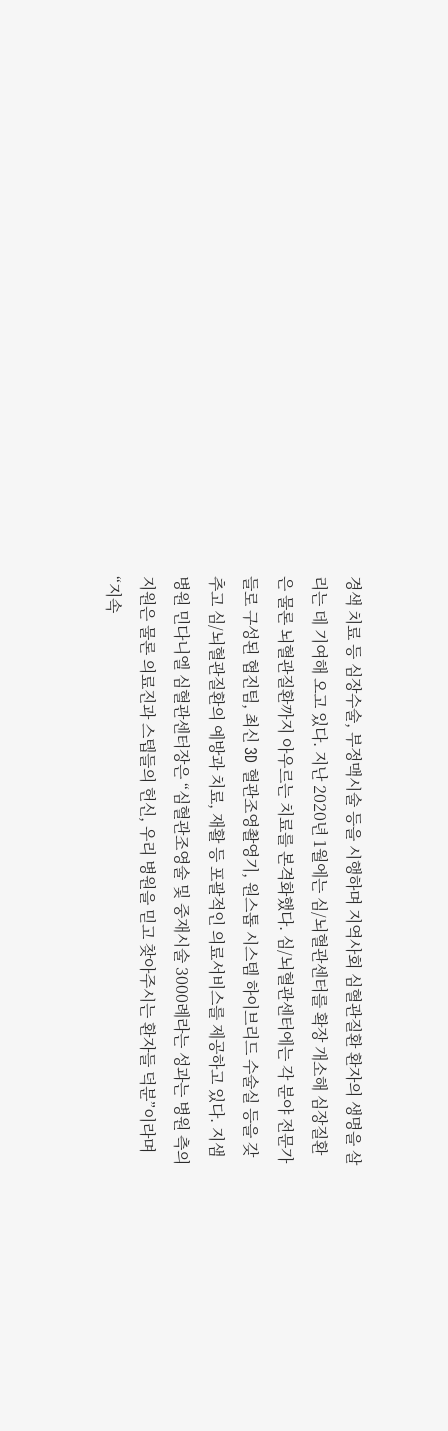경색 치료 등 심장수술, 부정맥시술 등을 시행하며 지역사회 심혈관질환 환자의 생명을 살리는 데 기여해 오고 있다. 지난 2020년 1월에는 심/뇌혈관센터를 확장 개소해 심장질환은 물론 뇌혈관질환까지 아우르는 치료를 본격화했다. 심/뇌혈관센터에는 각 분야 전문가들로 구성된 협진팀, 최신 3D 혈관조영촬영기, 원스톱 시스템 하이브리드 수술실 등을 갖추고 심/뇌혈관질환의 예방과 치료, 재활 등 포괄적인 의료서비스를 제공하고 있다. 지샘병원 민다니엘 심혈관센터장은 “심혈관조영술 및 중재시술 3000례라는 성과는 병원 측의 지원은 물론 의료진과 스텝들의 헌신, 우리 병원을 믿고 찾아주시는 환자들 덕분”이라며 “지속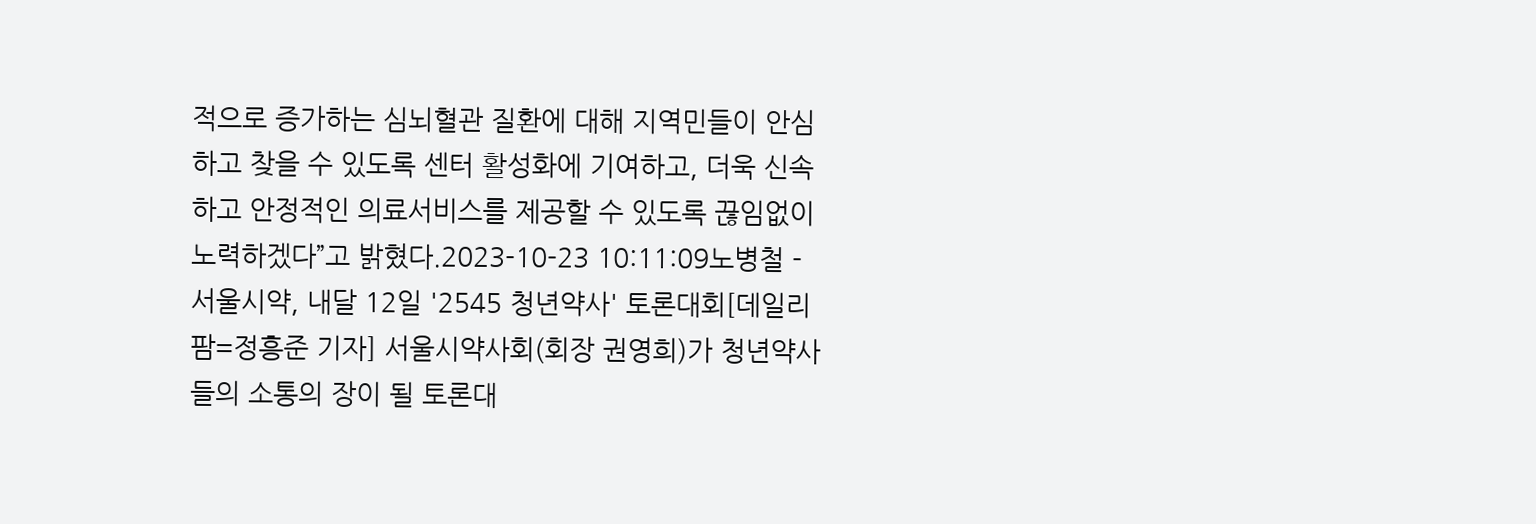적으로 증가하는 심뇌혈관 질환에 대해 지역민들이 안심하고 찾을 수 있도록 센터 활성화에 기여하고, 더욱 신속하고 안정적인 의료서비스를 제공할 수 있도록 끊임없이 노력하겠다”고 밝혔다.2023-10-23 10:11:09노병철 -
서울시약, 내달 12일 '2545 청년약사' 토론대회[데일리팜=정흥준 기자] 서울시약사회(회장 권영희)가 청년약사들의 소통의 장이 될 토론대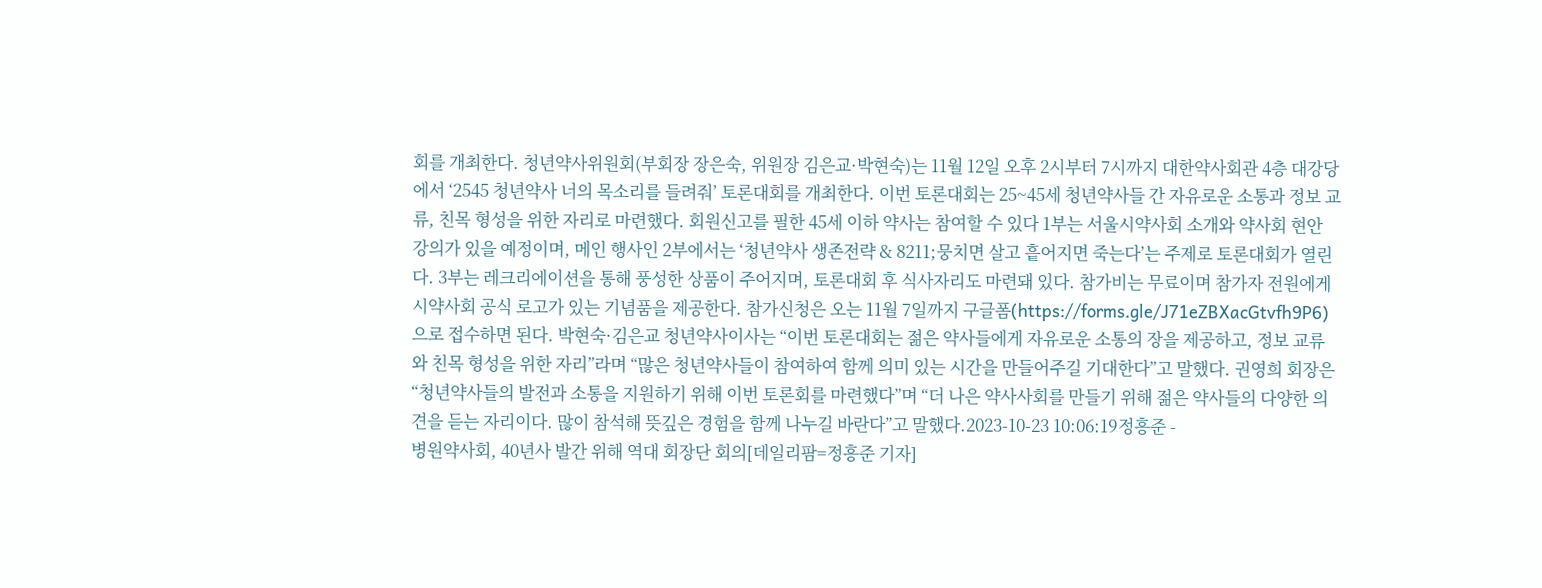회를 개최한다. 청년약사위원회(부회장 장은숙, 위원장 김은교·박현숙)는 11월 12일 오후 2시부터 7시까지 대한약사회관 4층 대강당에서 ‘2545 청년약사 너의 목소리를 들려줘’ 토론대회를 개최한다. 이번 토론대회는 25~45세 청년약사들 간 자유로운 소통과 정보 교류, 친목 형성을 위한 자리로 마련했다. 회원신고를 필한 45세 이하 약사는 참여할 수 있다 1부는 서울시약사회 소개와 약사회 현안 강의가 있을 예정이며, 메인 행사인 2부에서는 ‘청년약사 생존전략 & 8211;뭉치면 살고 흩어지면 죽는다’는 주제로 토론대회가 열린다. 3부는 레크리에이션을 통해 풍성한 상품이 주어지며, 토론대회 후 식사자리도 마련돼 있다. 참가비는 무료이며 참가자 전원에게 시약사회 공식 로고가 있는 기념품을 제공한다. 참가신청은 오는 11월 7일까지 구글폼(https://forms.gle/J71eZBXacGtvfh9P6)으로 접수하면 된다. 박현숙·김은교 청년약사이사는 “이번 토론대회는 젊은 약사들에게 자유로운 소통의 장을 제공하고, 정보 교류와 친목 형성을 위한 자리”라며 “많은 청년약사들이 참여하여 함께 의미 있는 시간을 만들어주길 기대한다”고 말했다. 권영희 회장은 “청년약사들의 발전과 소통을 지원하기 위해 이번 토론회를 마련했다”며 “더 나은 약사사회를 만들기 위해 젊은 약사들의 다양한 의견을 듣는 자리이다. 많이 참석해 뜻깊은 경험을 함께 나누길 바란다”고 말했다.2023-10-23 10:06:19정흥준 -
병원약사회, 40년사 발간 위해 역대 회장단 회의[데일리팜=정흥준 기자]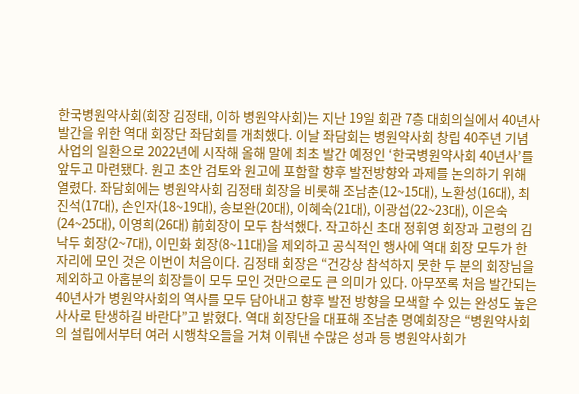한국병원약사회(회장 김정태, 이하 병원약사회)는 지난 19일 회관 7층 대회의실에서 40년사 발간을 위한 역대 회장단 좌담회를 개최했다. 이날 좌담회는 병원약사회 창립 40주년 기념 사업의 일환으로 2022년에 시작해 올해 말에 최초 발간 예정인 ‘한국병원약사회 40년사’를 앞두고 마련됐다. 원고 초안 검토와 원고에 포함할 향후 발전방향와 과제를 논의하기 위해 열렸다. 좌담회에는 병원약사회 김정태 회장을 비롯해 조남춘(12~15대), 노환성(16대), 최진석(17대), 손인자(18~19대), 송보완(20대), 이혜숙(21대), 이광섭(22~23대), 이은숙(24~25대), 이영희(26대) 前회장이 모두 참석했다. 작고하신 초대 정휘영 회장과 고령의 김낙두 회장(2~7대), 이민화 회장(8~11대)을 제외하고 공식적인 행사에 역대 회장 모두가 한자리에 모인 것은 이번이 처음이다. 김정태 회장은 “건강상 참석하지 못한 두 분의 회장님을 제외하고 아홉분의 회장들이 모두 모인 것만으로도 큰 의미가 있다. 아무쪼록 처음 발간되는 40년사가 병원약사회의 역사를 모두 담아내고 향후 발전 방향을 모색할 수 있는 완성도 높은 사사로 탄생하길 바란다”고 밝혔다. 역대 회장단을 대표해 조남춘 명예회장은 “병원약사회의 설립에서부터 여러 시행착오들을 거쳐 이뤄낸 수많은 성과 등 병원약사회가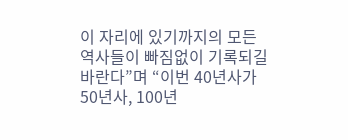이 자리에 있기까지의 모든 역사들이 빠짐없이 기록되길 바란다”며 “이번 40년사가 50년사, 100년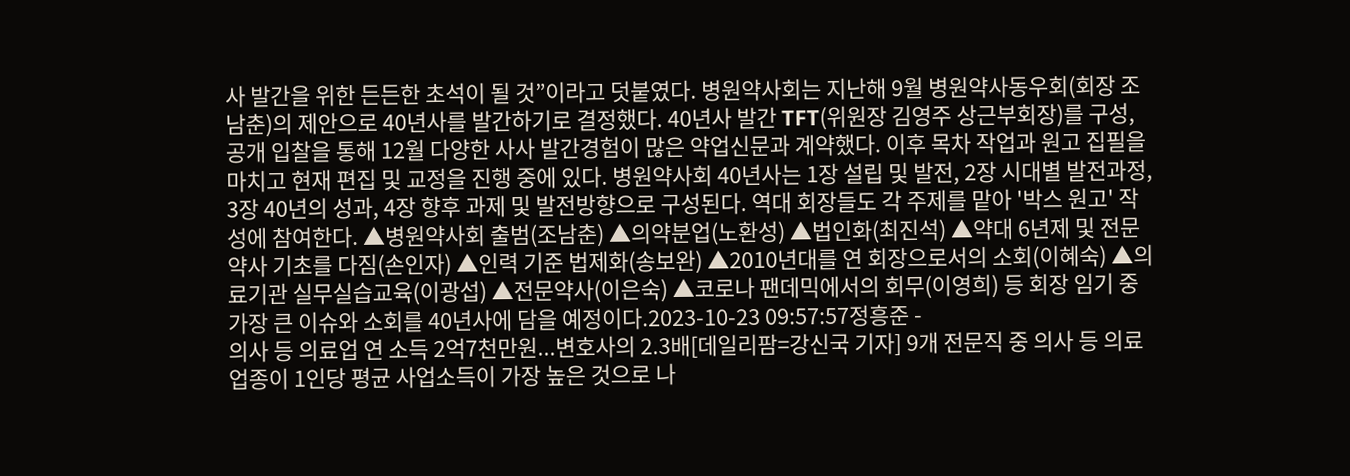사 발간을 위한 든든한 초석이 될 것”이라고 덧붙였다. 병원약사회는 지난해 9월 병원약사동우회(회장 조남춘)의 제안으로 40년사를 발간하기로 결정했다. 40년사 발간 TFT(위원장 김영주 상근부회장)를 구성, 공개 입찰을 통해 12월 다양한 사사 발간경험이 많은 약업신문과 계약했다. 이후 목차 작업과 원고 집필을 마치고 현재 편집 및 교정을 진행 중에 있다. 병원약사회 40년사는 1장 설립 및 발전, 2장 시대별 발전과정, 3장 40년의 성과, 4장 향후 과제 및 발전방향으로 구성된다. 역대 회장들도 각 주제를 맡아 '박스 원고' 작성에 참여한다. ▲병원약사회 출범(조남춘) ▲의약분업(노환성) ▲법인화(최진석) ▲약대 6년제 및 전문약사 기초를 다짐(손인자) ▲인력 기준 법제화(송보완) ▲2010년대를 연 회장으로서의 소회(이혜숙) ▲의료기관 실무실습교육(이광섭) ▲전문약사(이은숙) ▲코로나 팬데믹에서의 회무(이영희) 등 회장 임기 중 가장 큰 이슈와 소회를 40년사에 담을 예정이다.2023-10-23 09:57:57정흥준 -
의사 등 의료업 연 소득 2억7천만원...변호사의 2.3배[데일리팜=강신국 기자] 9개 전문직 중 의사 등 의료업종이 1인당 평균 사업소득이 가장 높은 것으로 나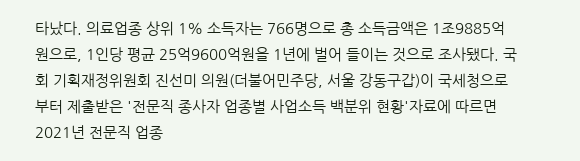타났다. 의료업종 상위 1% 소득자는 766명으로 총 소득금액은 1조9885억원으로, 1인당 평균 25억9600억원을 1년에 벌어 들이는 것으로 조사됐다. 국회 기획재정위원회 진선미 의원(더불어민주당, 서울 강동구갑)이 국세청으로부터 제출받은 '전문직 종사자 업종별 사업소득 백분위 현황'자료에 따르면 2021년 전문직 업종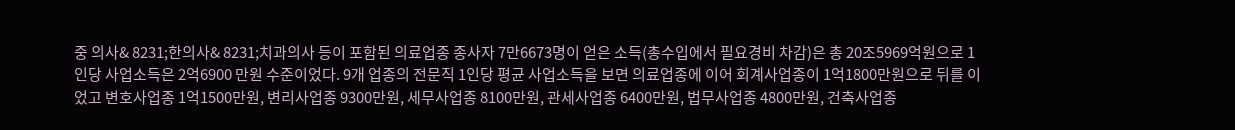중 의사& 8231;한의사& 8231;치과의사 등이 포함된 의료업종 종사자 7만6673명이 얻은 소득(총수입에서 필요경비 차감)은 총 20조5969억원으로 1인당 사업소득은 2억6900 만원 수준이었다. 9개 업종의 전문직 1인당 평균 사업소득을 보면 의료업종에 이어 회계사업종이 1억1800만원으로 뒤를 이었고 변호사업종 1억1500만원, 변리사업종 9300만원, 세무사업종 8100만원, 관세사업종 6400만원, 법무사업종 4800만원, 건축사업종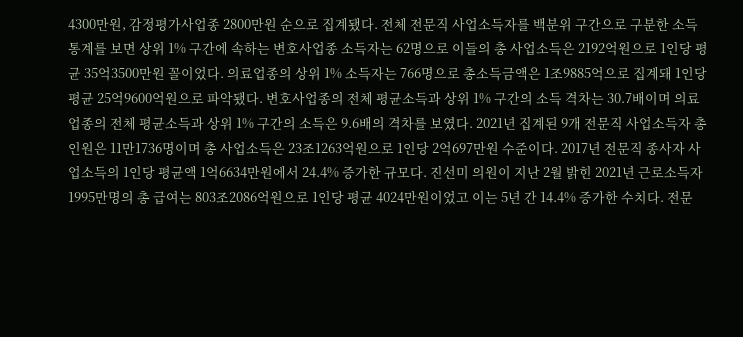4300만원, 감정평가사업종 2800만원 순으로 집계됐다. 전체 전문직 사업소득자를 백분위 구간으로 구분한 소득통계를 보면 상위 1% 구간에 속하는 변호사업종 소득자는 62명으로 이들의 총 사업소득은 2192억원으로 1인당 평균 35억3500만원 꼴이었다. 의료업종의 상위 1% 소득자는 766명으로 총소득금액은 1조9885억으로 집계돼 1인당 평균 25억9600억원으로 파악됐다. 변호사업종의 전체 평균소득과 상위 1% 구간의 소득 격차는 30.7배이며 의료업종의 전체 평균소득과 상위 1% 구간의 소득은 9.6배의 격차를 보였다. 2021년 집계된 9개 전문직 사업소득자 총 인원은 11만1736명이며 총 사업소득은 23조1263억원으로 1인당 2억697만원 수준이다. 2017년 전문직 종사자 사업소득의 1인당 평균액 1억6634만원에서 24.4% 증가한 규모다. 진선미 의원이 지난 2월 밝힌 2021년 근로소득자 1995만명의 총 급여는 803조2086억원으로 1인당 평균 4024만원이었고 이는 5년 간 14.4% 증가한 수치다. 전문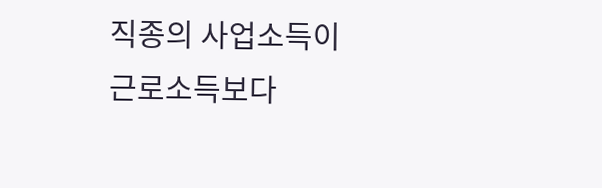직종의 사업소득이 근로소득보다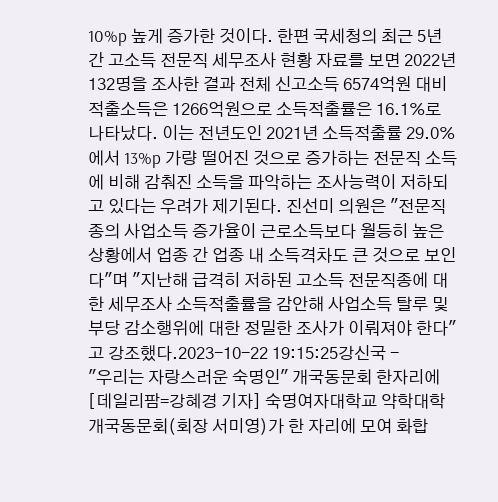10%p 높게 증가한 것이다. 한편 국세청의 최근 5년 간 고소득 전문직 세무조사 현황 자료를 보면 2022년 132명을 조사한 결과 전체 신고소득 6574억원 대비 적출소득은 1266억원으로 소득적출률은 16.1%로 나타났다. 이는 전년도인 2021년 소득적출률 29.0%에서 13%p 가량 떨어진 것으로 증가하는 전문직 소득에 비해 감춰진 소득을 파악하는 조사능력이 저하되고 있다는 우려가 제기된다. 진선미 의원은 "전문직종의 사업소득 증가율이 근로소득보다 월등히 높은 상황에서 업종 간 업종 내 소득격차도 큰 것으로 보인다"며 "지난해 급격히 저하된 고소득 전문직종에 대한 세무조사 소득적출률을 감안해 사업소득 탈루 및 부당 감소행위에 대한 정밀한 조사가 이뤄져야 한다"고 강조했다.2023-10-22 19:15:25강신국 -
"우리는 자랑스러운 숙명인" 개국동문회 한자리에[데일리팜=강혜경 기자] 숙명여자대학교 약학대학 개국동문회(회장 서미영)가 한 자리에 모여 화합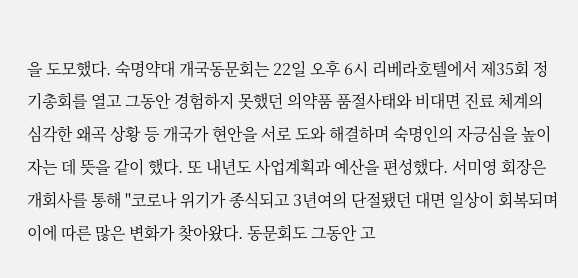을 도모했다. 숙명약대 개국동문회는 22일 오후 6시 리베라호텔에서 제35회 정기총회를 열고 그동안 경험하지 못했던 의약품 품절사태와 비대면 진료 체계의 심각한 왜곡 상황 등 개국가 현안을 서로 도와 해결하며 숙명인의 자긍심을 높이자는 데 뜻을 같이 했다. 또 내년도 사업계획과 예산을 편성했다. 서미영 회장은 개회사를 통해 "코로나 위기가 종식되고 3년여의 단절됐던 대면 일상이 회복되며 이에 따른 많은 변화가 찾아왔다. 동문회도 그동안 고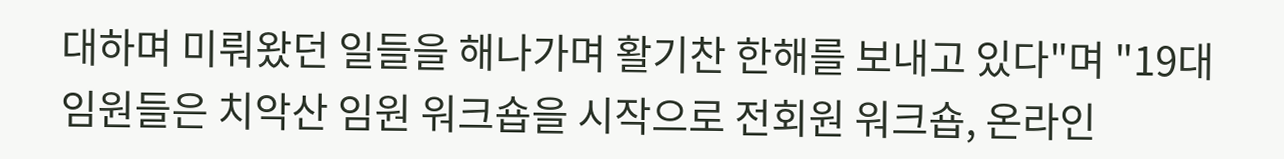대하며 미뤄왔던 일들을 해나가며 활기찬 한해를 보내고 있다"며 "19대 임원들은 치악산 임원 워크숍을 시작으로 전회원 워크숍, 온라인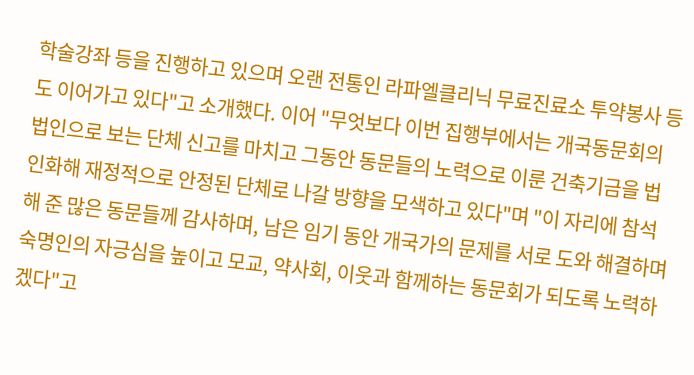학술강좌 등을 진행하고 있으며 오랜 전통인 라파엘클리닉 무료진료소 투약봉사 등도 이어가고 있다"고 소개했다. 이어 "무엇보다 이번 집행부에서는 개국동문회의 법인으로 보는 단체 신고를 마치고 그동안 동문들의 노력으로 이룬 건축기금을 법인화해 재정적으로 안정된 단체로 나갈 방향을 모색하고 있다"며 "이 자리에 참석해 준 많은 동문들께 감사하며, 남은 임기 동안 개국가의 문제를 서로 도와 해결하며 숙명인의 자긍심을 높이고 모교, 약사회, 이웃과 함께하는 동문회가 되도록 노력하겠다"고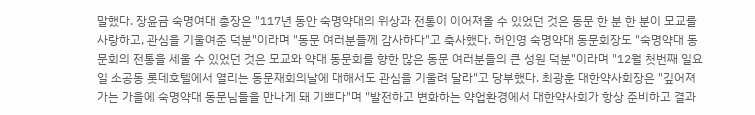말했다. 장윤금 숙명여대 총장은 "117년 동안 숙명약대의 위상과 전통이 이어져올 수 있었던 것은 동문 한 분 한 분이 모교를 사랑하고, 관심을 기울여준 덕분"이라며 "동문 여러분들께 감사하다"고 축사했다. 허인영 숙명약대 동문회장도 "숙명약대 동문회의 전통을 세울 수 있었던 것은 모교와 약대 동문회를 향한 많은 동문 여러분들의 큰 성원 덕분"이라며 "12월 첫번째 일요일 소공동 롯데호텔에서 열리는 동문재회의날에 대해서도 관심을 기울려 달라"고 당부했다. 최광훈 대한약사회장은 "깊어져 가는 가을에 숙명약대 동문님들을 만나게 돼 기쁘다"며 "발전하고 변화하는 약업환경에서 대한약사회가 항상 준비하고 결과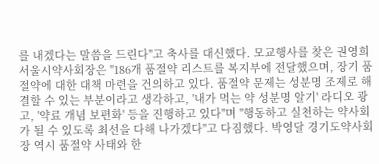를 내겠다는 말씀을 드린다"고 축사를 대신했다. 모교행사를 찾은 권영희 서울시약사회장은 "186개 품절약 리스트를 복지부에 전달했으며, 장기 품절약에 대한 대책 마련을 건의하고 있다. 품절약 문제는 성분명 조제로 해결할 수 있는 부분이라고 생각하고, '내가 먹는 약 성분명 알기' 라디오 광고, '약료 개념 보편화' 등을 진행하고 있다"며 "행동하고 실천하는 약사회가 될 수 있도록 최선을 다해 나가겠다"고 다짐했다. 박영달 경기도약사회장 역시 품절약 사태와 한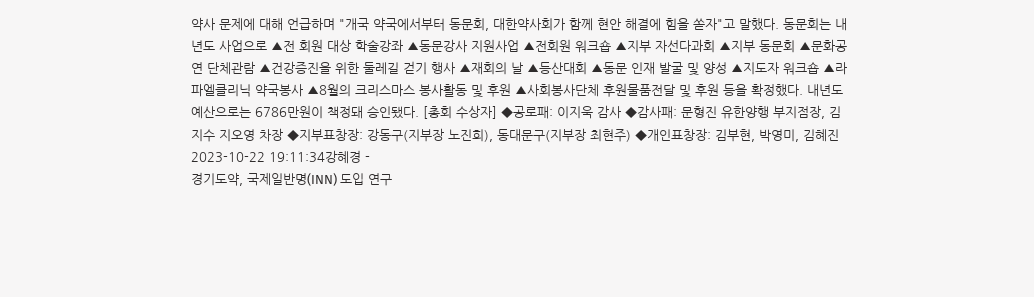약사 문제에 대해 언급하며 "개국 약국에서부터 동문회, 대한약사회가 함께 현안 해결에 힘을 쏟자"고 말했다. 동문회는 내년도 사업으로 ▲전 회원 대상 학술강좌 ▲동문강사 지원사업 ▲전회원 워크숍 ▲지부 자선다과회 ▲지부 동문회 ▲문화공연 단체관람 ▲건강증진을 위한 둘레길 걷기 행사 ▲재회의 날 ▲등산대회 ▲동문 인재 발굴 및 양성 ▲지도자 워크숍 ▲라파엘클리닉 약국봉사 ▲8월의 크리스마스 봉사활동 및 후원 ▲사회봉사단체 후원물품전달 및 후원 등을 확정했다. 내년도 예산으로는 6786만원이 책정돼 승인됐다. [총회 수상자] ◆공로패: 이지욱 감사 ◆감사패: 문형진 유한양행 부지점장, 김지수 지오영 차장 ◆지부표창장: 강동구(지부장 노진희), 동대문구(지부장 최현주) ◆개인표창장: 김부현, 박영미, 김혜진2023-10-22 19:11:34강혜경 -
경기도약, 국제일반명(INN) 도입 연구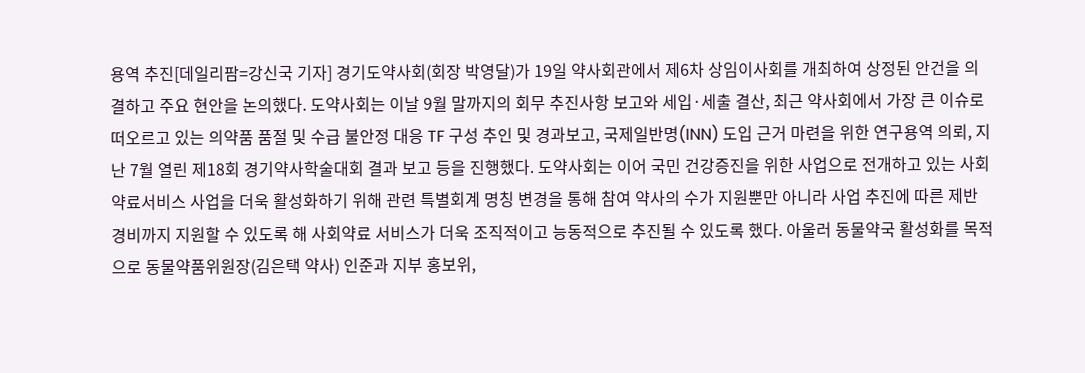용역 추진[데일리팜=강신국 기자] 경기도약사회(회장 박영달)가 19일 약사회관에서 제6차 상임이사회를 개최하여 상정된 안건을 의결하고 주요 현안을 논의했다. 도약사회는 이날 9월 말까지의 회무 추진사항 보고와 세입·세출 결산, 최근 약사회에서 가장 큰 이슈로 떠오르고 있는 의약품 품절 및 수급 불안정 대응 TF 구성 추인 및 경과보고, 국제일반명(INN) 도입 근거 마련을 위한 연구용역 의뢰, 지난 7월 열린 제18회 경기약사학술대회 결과 보고 등을 진행했다. 도약사회는 이어 국민 건강증진을 위한 사업으로 전개하고 있는 사회약료서비스 사업을 더욱 활성화하기 위해 관련 특별회계 명칭 변경을 통해 참여 약사의 수가 지원뿐만 아니라 사업 추진에 따른 제반 경비까지 지원할 수 있도록 해 사회약료 서비스가 더욱 조직적이고 능동적으로 추진될 수 있도록 했다. 아울러 동물약국 활성화를 목적으로 동물약품위원장(김은택 약사) 인준과 지부 홍보위,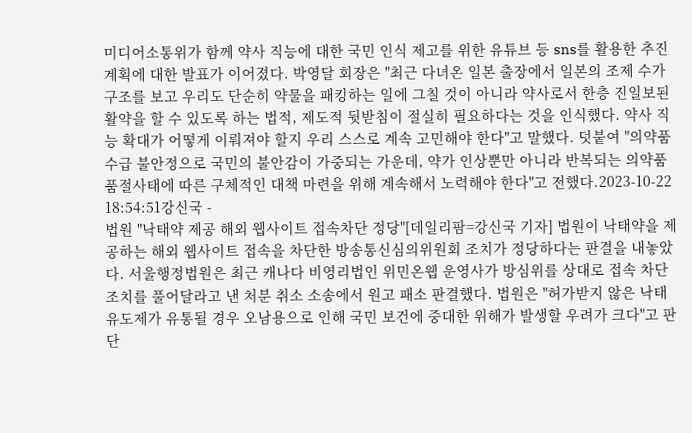미디어소통위가 함께 약사 직능에 대한 국민 인식 제고를 위한 유튜브 등 sns를 활용한 추진계획에 대한 발표가 이어졌다. 박영달 회장은 "최근 다녀온 일본 출장에서 일본의 조제 수가 구조를 보고 우리도 단순히 약물을 패킹하는 일에 그칠 것이 아니라 약사로서 한층 진일보된 활약을 할 수 있도록 하는 법적, 제도적 뒷받침이 절실히 필요하다는 것을 인식했다. 약사 직능 확대가 어떻게 이뤄져야 할지 우리 스스로 계속 고민해야 한다"고 말했다. 덧붙여 "의약품 수급 불안정으로 국민의 불안감이 가중되는 가운데, 약가 인상뿐만 아니라 반복되는 의약품 품절사태에 따른 구체적인 대책 마련을 위해 계속해서 노력해야 한다"고 전했다.2023-10-22 18:54:51강신국 -
법원 "낙태약 제공 해외 웹사이트 접속차단 정당"[데일리팜=강신국 기자] 법원이 낙태약을 제공하는 해외 웹사이트 접속을 차단한 방송통신심의위원회 조치가 정당하다는 판결을 내놓았다. 서울행정법원은 최근 캐나다 비영리법인 위민온웹 운영사가 방심위를 상대로 접속 차단 조치를 풀어달라고 낸 처분 취소 소송에서 원고 패소 판결했다. 법원은 "허가받지 않은 낙태 유도제가 유통될 경우 오남용으로 인해 국민 보건에 중대한 위해가 발생할 우려가 크다"고 판단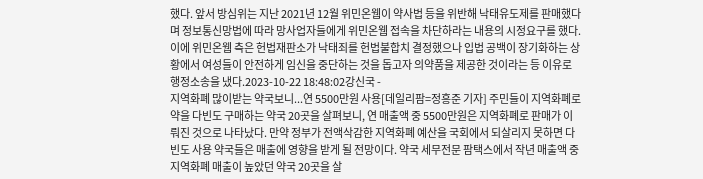했다. 앞서 방심위는 지난 2021년 12월 위민온웹이 약사법 등을 위반해 낙태유도제를 판매했다며 정보통신망법에 따라 망사업자들에게 위민온웹 접속을 차단하라는 내용의 시정요구를 했다. 이에 위민온웹 측은 헌법재판소가 낙태죄를 헌법불합치 결정했으나 입법 공백이 장기화하는 상황에서 여성들이 안전하게 임신을 중단하는 것을 돕고자 의약품을 제공한 것이라는 등 이유로 행정소송을 냈다.2023-10-22 18:48:02강신국 -
지역화폐 많이받는 약국보니...연 5500만원 사용[데일리팜=정흥준 기자] 주민들이 지역화폐로 약을 다빈도 구매하는 약국 20곳을 살펴보니, 연 매출액 중 5500만원은 지역화폐로 판매가 이뤄진 것으로 나타났다. 만약 정부가 전액삭감한 지역화폐 예산을 국회에서 되살리지 못하면 다빈도 사용 약국들은 매출에 영향을 받게 될 전망이다. 약국 세무전문 팜택스에서 작년 매출액 중 지역화폐 매출이 높았던 약국 20곳을 살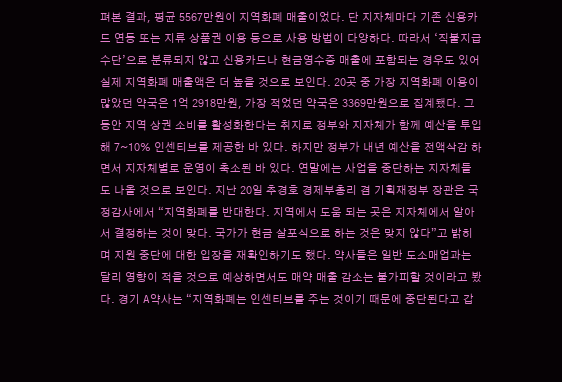펴본 결과, 평균 5567만원이 지역화폐 매출이었다. 단 지자체마다 기존 신용카드 연동 또는 지류 상품권 이용 등으로 사용 방법이 다양하다. 따라서 ‘직불지급수단’으로 분류되지 않고 신용카드나 현금영수증 매출에 포함되는 경우도 있어 실제 지역화폐 매출액은 더 높을 것으로 보인다. 20곳 중 가장 지역화폐 이용이 많았던 약국은 1억 2918만원, 가장 적었던 약국은 3369만원으로 집계됐다. 그동안 지역 상권 소비를 활성화한다는 취지로 정부와 지자체가 함께 예산을 투입해 7~10% 인센티브를 제공한 바 있다. 하지만 정부가 내년 예산을 전액삭감 하면서 지자체별로 운영이 축소된 바 있다. 연말에는 사업을 중단하는 지자체들도 나올 것으로 보인다. 지난 20일 추경호 경제부총리 겸 기획재정부 장관은 국정감사에서 “지역화폐를 반대한다. 지역에서 도움 되는 곳은 지자체에서 알아서 결정하는 것이 맞다. 국가가 현금 살포식으로 하는 것은 맞지 않다”고 밝히며 지원 중단에 대한 입장을 재확인하기도 했다. 약사들은 일반 도소매업과는 달리 영향이 적을 것으로 예상하면서도 매약 매출 감소는 불가피할 것이라고 봤다. 경기 A약사는 “지역화폐는 인센티브를 주는 것이기 때문에 중단된다고 갑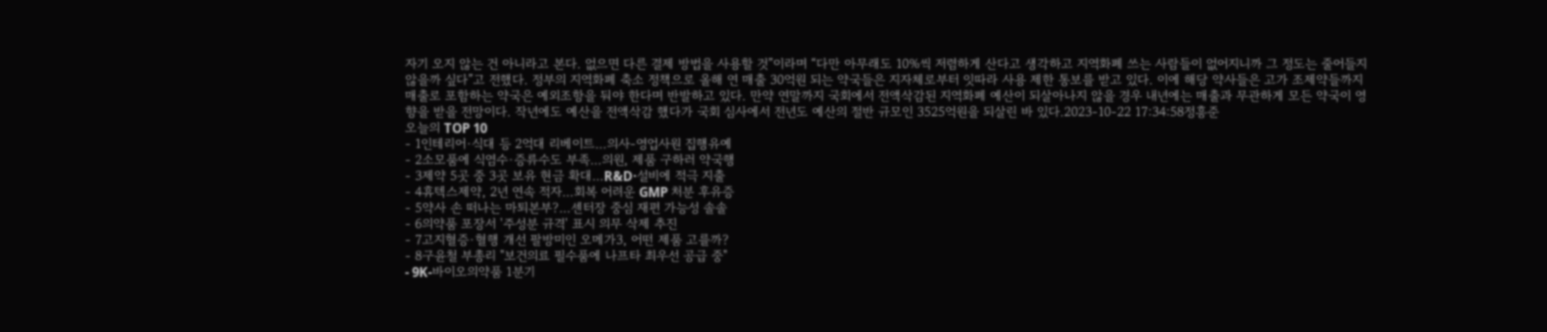자기 오지 않는 건 아니라고 본다. 없으면 다른 결제 방법을 사용할 것”이라며 “다만 아무래도 10%씩 저렴하게 산다고 생각하고 지역화폐 쓰는 사람들이 없어지니까 그 정도는 줄어들지 않을까 싶다”고 전했다. 정부의 지역화폐 축소 정책으로 올해 연 매출 30억원 되는 약국들은 지자체로부터 잇따라 사용 제한 통보를 받고 있다. 이에 해당 약사들은 고가 조제약들까지 매출로 포함하는 약국은 예외조항을 둬야 한다며 반발하고 있다. 만약 연말까지 국회에서 전액삭감된 지역화폐 예산이 되살아나지 않을 경우 내년에는 매출과 무관하게 모든 약국이 영향을 받을 전망이다. 작년에도 예산을 전액삭감 했다가 국회 심사에서 전년도 예산의 절반 규모인 3525억원을 되살린 바 있다.2023-10-22 17:34:58정흥준
오늘의 TOP 10
- 1인테리어·식대 등 2억대 리베이트…의사-영업사원 집행유예
- 2소모품에 식염수·증류수도 부족…의원, 제품 구하러 약국행
- 3제약 5곳 중 3곳 보유 현금 확대…R&D·설비에 적극 지출
- 4휴텍스제약, 2년 연속 적자…회복 어려운 GMP 처분 후유증
- 5약사 손 떠나는 마퇴본부?…센터장 중심 재편 가능성 솔솔
- 6의약품 포장서 '주성분 규격' 표시 의무 삭제 추진
- 7고지혈증·혈행 개선 팔방미인 오메가3, 어떤 제품 고를까?
- 8구윤철 부총리 "보건의료 필수품에 나프타 최우선 공급 중"
- 9K-바이오의약품 1분기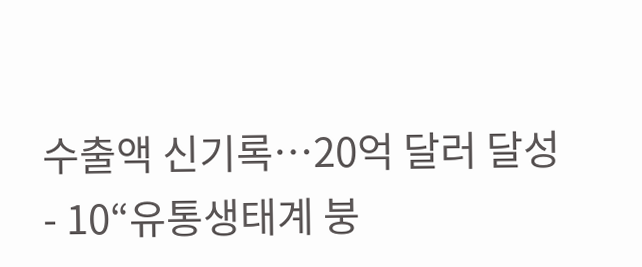수출액 신기록…20억 달러 달성
- 10“유통생태계 붕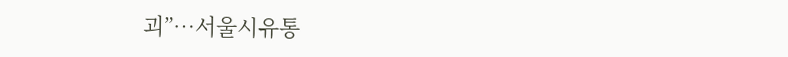괴”…서울시유통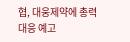협, 대웅제약에 총력 대응 예고